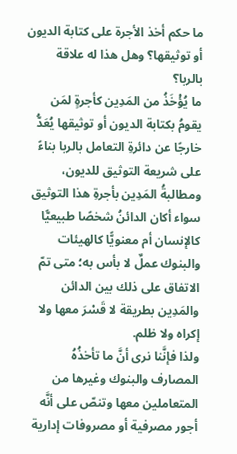ما حكم أخذ الأجرة على كتابة الديون أو توثيقها؟ وهل هذا له علاقة بالربا؟
ما يُؤْخَذُ من المَدِين كأجرةٍ لمَن يقومُ بكتابة الديون أو توثيقها يُعَدُّ خارجًا عن دائرةِ التعامل بالربا بناءً على شريعة التوثيق للديون، ومطالبةُ المَدِين بأجرةِ هذا التوثيق سواء أكان الدائنُ شخصًا طبيعيًّا كالإنسان أم معنويًّا كالهيئات والبنوك عملٌ لا بأس به؛ متى تمّ الاتفاق على ذلك بين الدائن والمَدِين بطريقة لا قَسْرَ معها ولا إكراه ولا ظلم.
ولذا فإنَّنا نرى أنَّ ما تأخذُهُ المصارف والبنوك وغيرها من المتعاملين معها وتنصّ على أنَّه أجور مصرفية أو مصروفات إدارية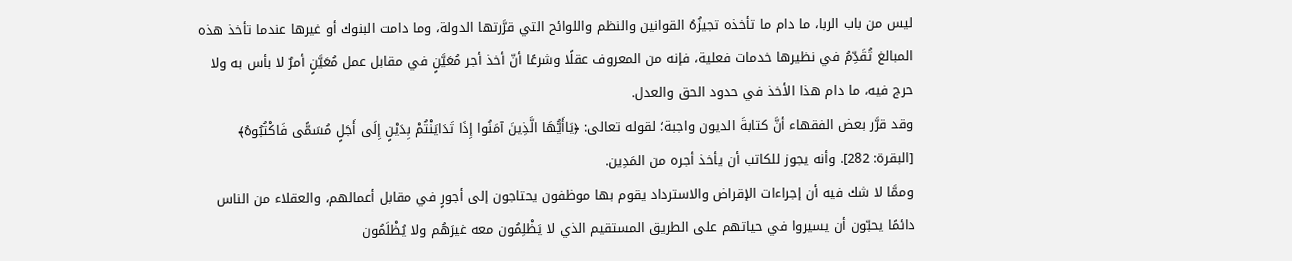ليس من باب الربا، ما دام ما تأخذه تجيزُهُ القوانين والنظم واللوائح التي قرَّرتها الدولة، وما دامت البنوك أو غيرها عندما تأخذ هذه المبالغ تُقَدِّمُ في نظيرها خدمات فعلية، فإنه من المعروف عقلًا وشرعًا أنّ أخذ أجر مُعَيَّنٍ في مقابل عمل مُعَيَّنٍ أمرٌ لا بأس به ولا حرج فيه، ما دام هذا الأخذ في حدود الحق والعدل.
وقد قرَّر بعض الفقهاء أنَّ كتابةَ الديون واجبة؛ لقوله تعالى: ﴿يَاأَيُّهَا الَّذِينَ آمَنُوا إِذَا تَدَايَنْتُمْ بِدَيْنٍ إِلَى أَجَلٍ مُسَمًّى فَاكْتُبُوهُ﴾ [البقرة: 282]. وأنه يجوز للكاتب أن يأخذ أجره من المَدِين.
وممَّا لا شك فيه أن إجراءات الإقراض والاسترداد يقوم بها موظفون يحتاجون إلى أجورٍ في مقابل أعمالهم، والعقلاء من الناس دائمًا يحبّون أن يسيروا في حياتهم على الطريق المستقيم الذي لا يَظْلِمُون معه غيرَهُم ولا يُظْلَمُون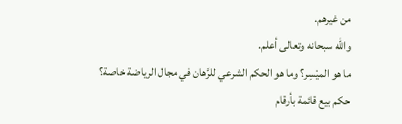من غيرهم.
والله سبحانه وتعالى أعلم.
ما هو الميْسِر؟ وما هو الحكم الشرعي للرَّهان في مجال الرياضة خاصة؟
حكم بيع قائمة بأرقام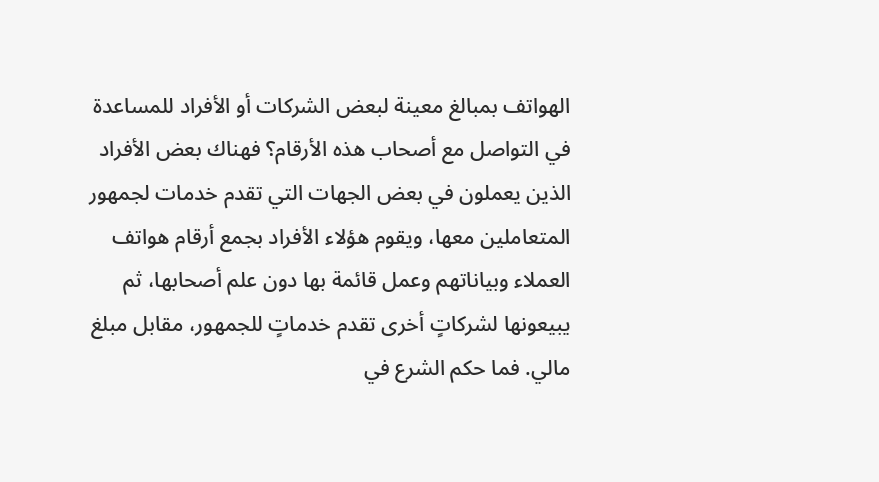الهواتف بمبالغ معينة لبعض الشركات أو الأفراد للمساعدة في التواصل مع أصحاب هذه الأرقام؟ فهناك بعض الأفراد الذين يعملون في بعض الجهات التي تقدم خدمات لجمهور المتعاملين معها، ويقوم هؤلاء الأفراد بجمع أرقام هواتف العملاء وبياناتهم وعمل قائمة بها دون علم أصحابها، ثم يبيعونها لشركاتٍ أخرى تقدم خدماتٍ للجمهور، مقابل مبلغ مالي. فما حكم الشرع في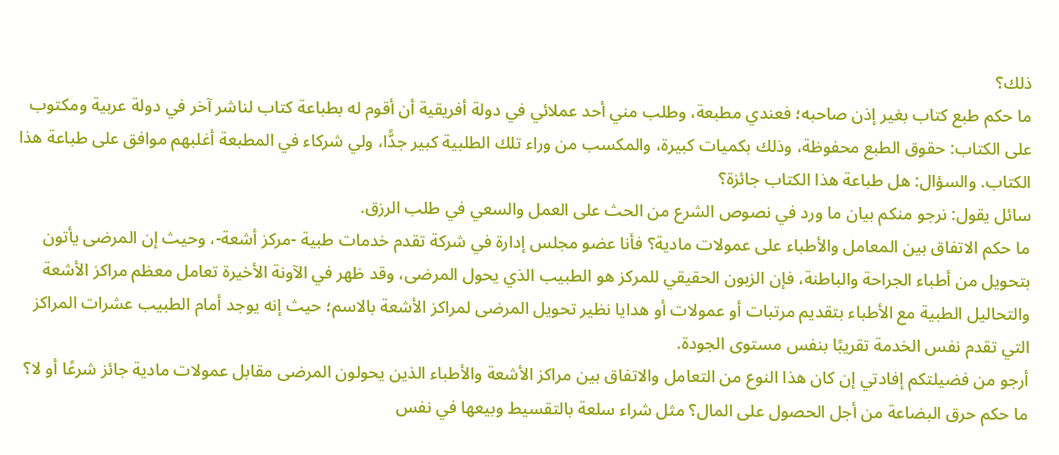ذلك؟
ما حكم طبع كتاب بغير إذن صاحبه؛ فعندي مطبعة، وطلب مني أحد عملائي في دولة أفريقية أن أقوم له بطباعة كتاب لناشر آخر في دولة عربية ومكتوب على الكتاب: حقوق الطبع محفوظة، وذلك بكميات كبيرة، والمكسب من وراء تلك الطلبية كبير جدًّا، ولي شركاء في المطبعة أغلبهم موافق على طباعة هذا الكتاب. والسؤال: هل طباعة هذا الكتاب جائزة؟
سائل يقول: نرجو منكم بيان ما ورد في نصوص الشرع من الحث على العمل والسعي في طلب الرزق.
ما حكم الاتفاق بين المعامل والأطباء على عمولات مادية؟ فأنا عضو مجلس إدارة في شركة تقدم خدمات طبية -مركز أشعة-، وحيث إن المرضى يأتون بتحويل من أطباء الجراحة والباطنة، فإن الزبون الحقيقي للمركز هو الطبيب الذي يحول المرضى، وقد ظهر في الآونة الأخيرة تعامل معظم مراكز الأشعة والتحاليل الطبية مع الأطباء بتقديم مرتبات أو عمولات أو هدايا نظير تحويل المرضى لمراكز الأشعة بالاسم؛ حيث إنه يوجد أمام الطبيب عشرات المراكز التي تقدم نفس الخدمة تقريبًا بنفس مستوى الجودة.
أرجو من فضيلتكم إفادتي إن كان هذا النوع من التعامل والاتفاق بين مراكز الأشعة والأطباء الذين يحولون المرضى مقابل عمولات مادية جائز شرعًا أو لا؟
ما حكم حرق البضاعة من أجل الحصول على المال؟ مثل شراء سلعة بالتقسيط وبيعها في نفس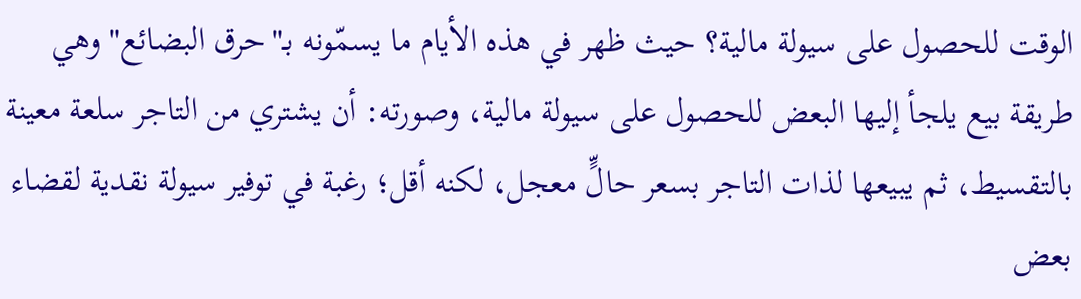الوقت للحصول على سيولة مالية؟ حيث ظهر في هذه الأيام ما يسمّونه بـ"حرق البضائع" وهي طريقة بيع يلجأ إليها البعض للحصول على سيولة مالية، وصورته: أن يشتري من التاجر سلعة معينة بالتقسيط، ثم يبيعها لذات التاجر بسعر حالٍّ معجل، لكنه أقل؛ رغبة في توفير سيولة نقدية لقضاء بعض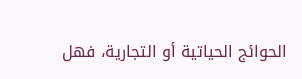الحوائج الحياتية أو التجارية، فهل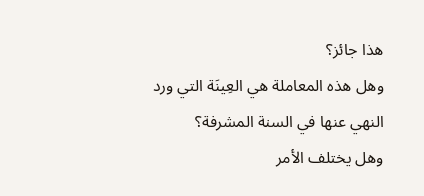هذا جائز؟
وهل هذه المعاملة هي العِينَة التي ورد النهي عنها في السنة المشرفة؟
وهل يختلف الأمر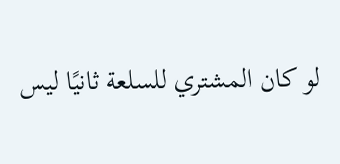لو كان المشتري للسلعة ثانيًا ليس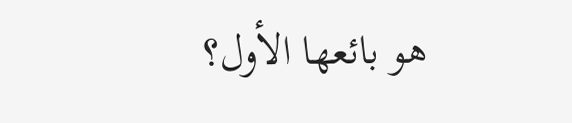هو بائعها الأول؟